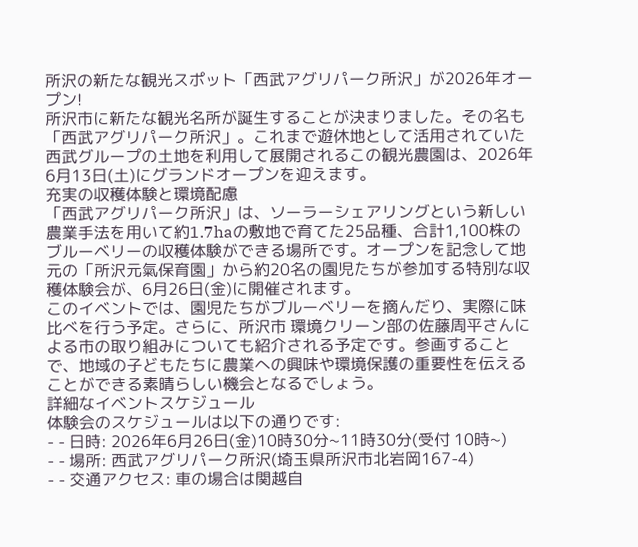所沢の新たな観光スポット「西武アグリパーク所沢」が2026年オープン!
所沢市に新たな観光名所が誕生することが決まりました。その名も「西武アグリパーク所沢」。これまで遊休地として活用されていた西武グループの土地を利用して展開されるこの観光農園は、2026年6月13日(土)にグランドオープンを迎えます。
充実の収穫体験と環境配慮
「西武アグリパーク所沢」は、ソーラーシェアリングという新しい農業手法を用いて約1.7haの敷地で育てた25品種、合計1,100株のブルーベリーの収穫体験ができる場所です。オープンを記念して地元の「所沢元氣保育園」から約20名の園児たちが参加する特別な収穫体験会が、6月26日(金)に開催されます。
このイベントでは、園児たちがブルーベリーを摘んだり、実際に味比べを行う予定。さらに、所沢市 環境クリーン部の佐藤周平さんによる市の取り組みについても紹介される予定です。参画することで、地域の子どもたちに農業への興味や環境保護の重要性を伝えることができる素晴らしい機会となるでしょう。
詳細なイベントスケジュール
体験会のスケジュールは以下の通りです:
- - 日時: 2026年6月26日(金)10時30分~11時30分(受付 10時~)
- - 場所: 西武アグリパーク所沢(埼玉県所沢市北岩岡167-4)
- - 交通アクセス: 車の場合は関越自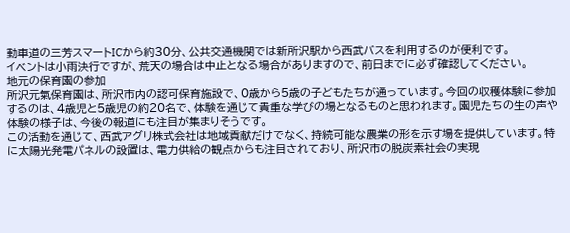動車道の三芳スマートICから約30分、公共交通機関では新所沢駅から西武バスを利用するのが便利です。
イベントは小雨決行ですが、荒天の場合は中止となる場合がありますので、前日までに必ず確認してください。
地元の保育園の参加
所沢元氣保育園は、所沢市内の認可保育施設で、0歳から5歳の子どもたちが通っています。今回の収穫体験に参加するのは、4歳児と5歳児の約20名で、体験を通じて貴重な学びの場となるものと思われます。園児たちの生の声や体験の様子は、今後の報道にも注目が集まりそうです。
この活動を通じて、西武アグリ株式会社は地域貢献だけでなく、持続可能な農業の形を示す場を提供しています。特に太陽光発電パネルの設置は、電力供給の観点からも注目されており、所沢市の脱炭素社会の実現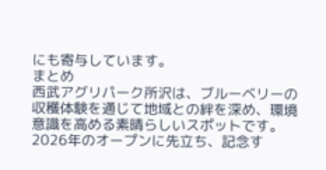にも寄与しています。
まとめ
西武アグリパーク所沢は、ブルーベリーの収穫体験を通じて地域との絆を深め、環境意識を高める素晴らしいスポットです。2026年のオープンに先立ち、記念す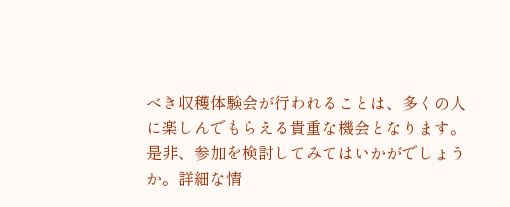べき収穫体験会が行われることは、多くの人に楽しんでもらえる貴重な機会となります。是非、参加を検討してみてはいかがでしょうか。詳細な情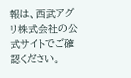報は、西武アグリ株式会社の公式サイトでご確認ください。